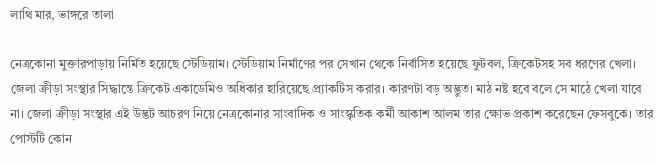লাথি মার, ভাঙ্গরে তালা

নেত্রকোনা মুক্তারপাড়ায় নির্মিত হয়েছে স্টেডিয়াম। স্টেডিয়াম নির্মাণের পর সেখান থেকে নির্বাসিত হয়েছে ফুটবল, ক্রিকেটসহ সব ধরণের খেলা। জেলা ক্রীড়া সংস্থার সিদ্ধান্তে ক্রিকেট একাডেমিও অধিকার হারিয়েছে প্র্যাকটিস করার। কারণটা বড় অদ্ভুত। মাঠ নষ্ট হবে বলে সে মাঠে খেলা যাবে না। জেলা ক্রীড়া সংস্থার এই উদ্ভট আচরণ নিয়ে নেত্রকোনার সাংবাদিক ও সাংস্কৃতিক কর্মী আকাশ আলম তার ক্ষোভ প্রকাশ করেছেন ফেসবুকে। তার পোস্টটি কোন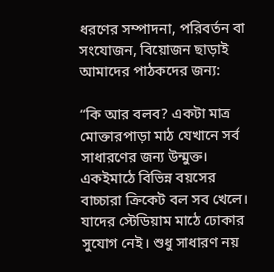ধরণের সম্পাদনা, পরিবর্তন বা সংযোজন, বিয়োজন ছাড়াই আমাদের পাঠকদের জন্য:

“কি আর বলব? একটা মাত্র মোক্তারপাড়া মাঠ যেখানে সর্ব সাধারণের জন্য উন্মুক্ত। একইমাঠে বিভিন্ন বয়সের বাচ্চারা ক্রিকেট বল সব খেলে। যাদের স্টেডিয়াম মাঠে ঢোকার সুযোগ নেই। শুধু সাধারণ নয়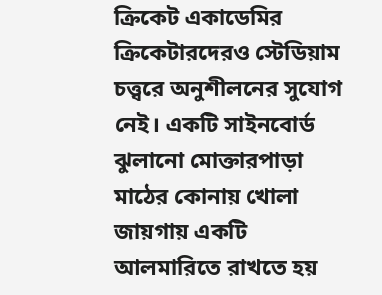ক্রিকেট একাডেমির ক্রিকেটারদেরও স্টেডিয়াম চত্ত্বরে অনুশীলনের সুযোগ নেই। একটি সাইনবোর্ড ঝুলানো মোক্তারপাড়া মাঠের কোনায় খোলা জায়গায় একটি আলমারিতে রাখতে হয়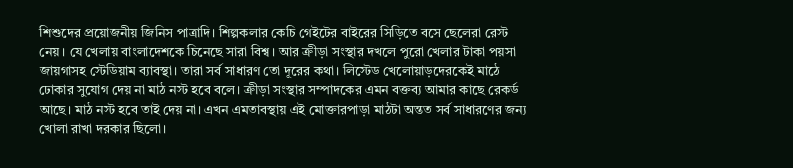শিশুদের প্রয়োজনীয় জিনিস পাত্রাদি। শিল্পকলার কেচি গেইটের বাইরের সিড়িতে বসে ছেলেরা রেস্ট নেয়। যে খেলায় বাংলাদেশকে চিনেছে সারা বিশ্ব। আর ক্রীড়া সংস্থার দখলে পুরো খেলার টাকা পয়সা জায়গাসহ স্টেডিয়াম ব্যাবস্থা। তারা সর্ব সাধারণ তো দূরের কথা। লিস্টেড খেলোয়াড়দেরকেই মাঠে ঢোকার সুযোগ দেয় না মাঠ নস্ট হবে বলে। ক্রীড়া সংস্থার সম্পাদকের এমন বক্তব্য আমার কাছে রেকর্ড আছে। মাঠ নস্ট হবে তাই দেয় না। এখন এমতাবস্থায় এই মোক্তারপাড়া মাঠটা অন্তত সর্ব সাধারণের জন্য খোলা রাখা দরকার ছিলো।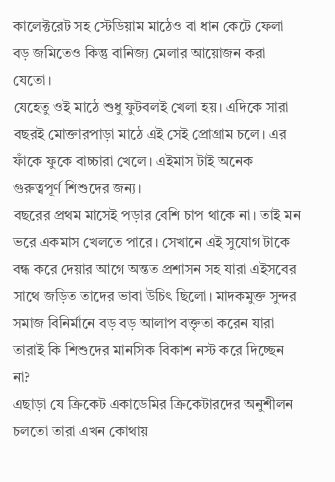কালেক্টরেট সহ স্টেডিয়াম মাঠেও বা ধান কেটে ফেলা বড় জমিতেও কিন্তু বানিজ্য মেলার আয়োজন করা যেতো।
যেহেতু ওই মাঠে শুধু ফুটবলই খেলা হয়। এদিকে সারা বছরই মোক্তারপাড়া মাঠে এই সেই প্রোগ্রাম চলে। এর ফাঁকে ফুকে বাচ্চারা খেলে। এইমাস টাই অনেক গুরুত্বপূর্ণ শিশুদের জন্য।
বছরের প্রথম মাসেই পড়ার বেশি চাপ থাকে না। তাই মন ভরে একমাস খেলতে পারে। সেখানে এই সুযোগ টাকে বন্ধ করে দেয়ার আগে অন্তত প্রশাসন সহ যারা এইসবের সাথে জড়িত তাদের ভাবা উচিৎ ছিলো। মাদকমুক্ত সুন্দর সমাজ বিনির্মানে বড় বড় আলাপ বক্তৃতা করেন যারা তারাই কি শিশুদের মানসিক বিকাশ নস্ট করে দিচ্ছেন না?
এছাড়া যে ক্রিকেট একাডেমির ক্রিকেটারদের অনুশীলন চলতো তারা এখন কোথায়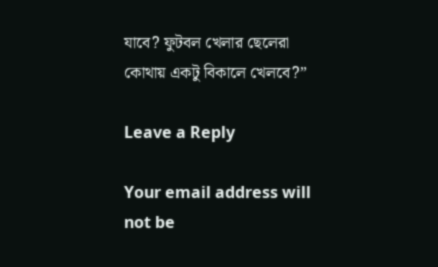যাবে? ফুটবল খেলার ছেলেরা কোথায় একটু বিকালে খেলবে?”

Leave a Reply

Your email address will not be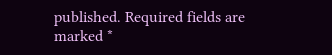published. Required fields are marked *